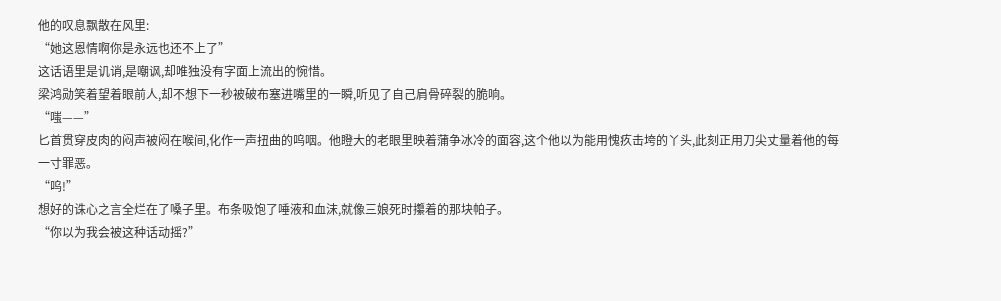他的叹息飘散在风里:
“她这恩情啊你是永远也还不上了”
这话语里是讥诮,是嘲讽,却唯独没有字面上流出的惋惜。
梁鸿勋笑着望着眼前人,却不想下一秒被破布塞进嘴里的一瞬,听见了自己肩骨碎裂的脆响。
“嗤——”
匕首贯穿皮肉的闷声被闷在喉间,化作一声扭曲的呜咽。他瞪大的老眼里映着蒲争冰冷的面容,这个他以为能用愧疚击垮的丫头,此刻正用刀尖丈量着他的每一寸罪恶。
“呜!”
想好的诛心之言全烂在了嗓子里。布条吸饱了唾液和血沫,就像三娘死时攥着的那块帕子。
“你以为我会被这种话动摇?”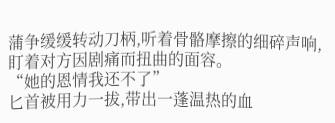蒲争缓缓转动刀柄,听着骨骼摩擦的细碎声响,盯着对方因剧痛而扭曲的面容。
“她的恩情我还不了”
匕首被用力一拔,带出一蓬温热的血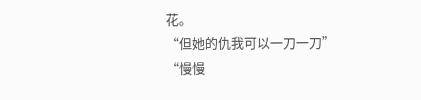花。
“但她的仇我可以一刀一刀”
“慢慢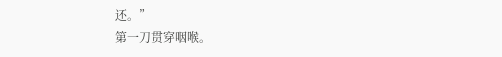还。”
第一刀贯穿咽喉。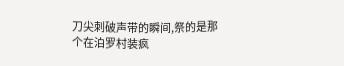刀尖刺破声带的瞬间,祭的是那个在泊罗村装疯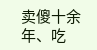卖傻十余年、吃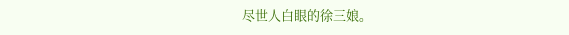尽世人白眼的徐三娘。